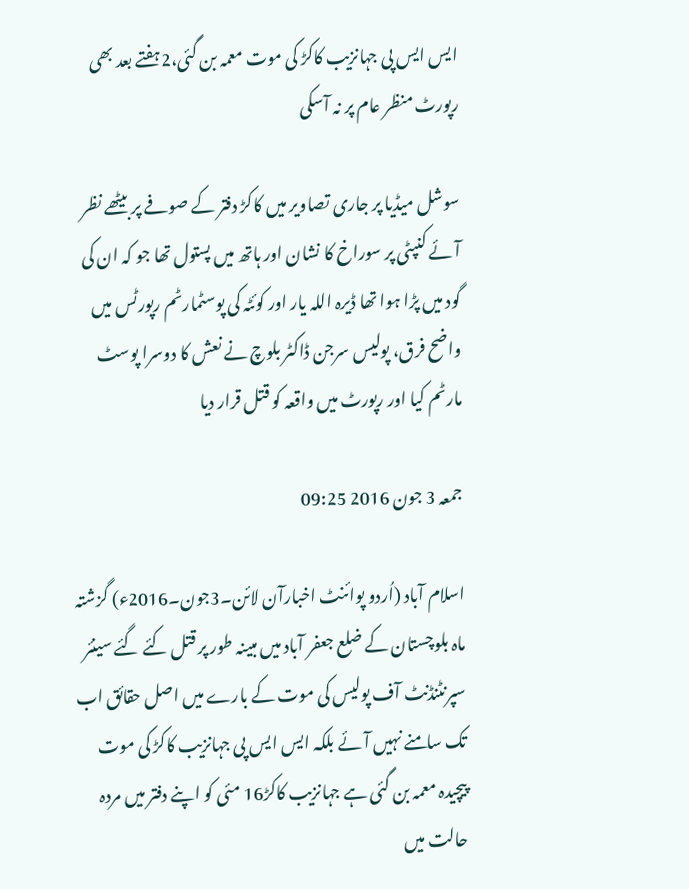ایس ایس پی جہانزیب کاکڑ کی موت معمہ بن گئی،2ہفتے بعد بھی رپورٹ منظر عام پر نہ آسکی

سوشل میڈیا پر جاری تصاویر میں کاکڑ دفتر کے صوفے پر بیٹھے نظر آئے کنپٹی پر سوراخ کا نشان اور ہاتھ میں پستول تھا جو کہ ان کی گود میں پڑا ہوا تھا ڈیرہ اللہ یار اور کوئٹہ کی پوسٹمارٹم رپورٹس میں واضح فرق، پولیس سرجن ڈاکٹر بلوچ نے نعش کا دوسرا پوسٹ مارٹم کیا اور رپورٹ میں واقعہ کو قتل قرار دیا

جمعہ 3 جون 2016 09:25

اسلام آباد (اُردو پوائنٹ اخبارآن لائن۔3جون۔2016ء) گزشتہ ماہ بلوچستان کے ضلع جعفر آباد میں مبینہ طور پر قتل کئے گئے سینئر سپرنٹنڈنٹ آف پولیس کی موت کے بارے میں اصل حقائق اب تک سامنے نہیں آئے بلکہ ایس ایس پی جہانزیب کاکڑ کی موت پیچیدہ معمہ بن گئی ہے جہانزیب کاکڑ16 مئی کو اپنے دفتر میں مردہ حالت میں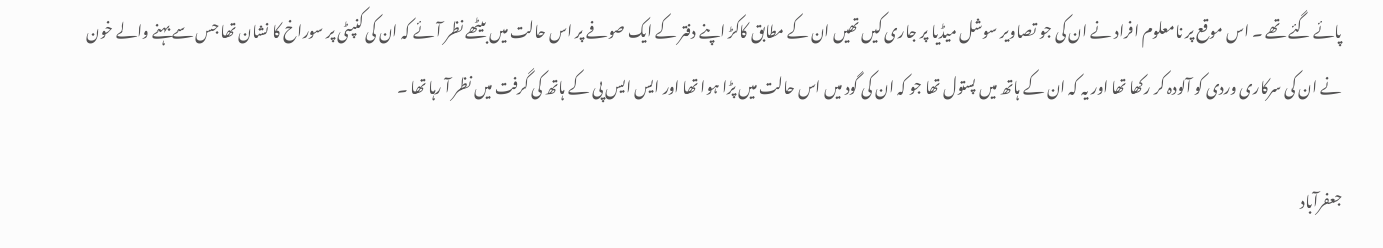پائے گئے تھے ۔ اس موقع پر نامعلوم افراد نے ان کی جو تصاویر سوشل میڈیا پر جاری کیں تھیں ان کے مطابق کاکڑ اپنے دفتر کے ایک صوفے پر اس حالت میں بیٹھے نظر آئے کہ ان کی کنپٹی پر سوراخ کا نشان تھا جس سے بہنے والے خون نے ان کی سرکاری وردی کو آلودہ کر رکھا تھا اور یہ کہ ان کے ہاتھ میں پستول تھا جو کہ ان کی گود میں اس حالت میں پڑا ہوا تھا اور ایس ایس پی کے ہاتھ کی گرفت میں نظر آ رہا تھا ۔

جعفرآباد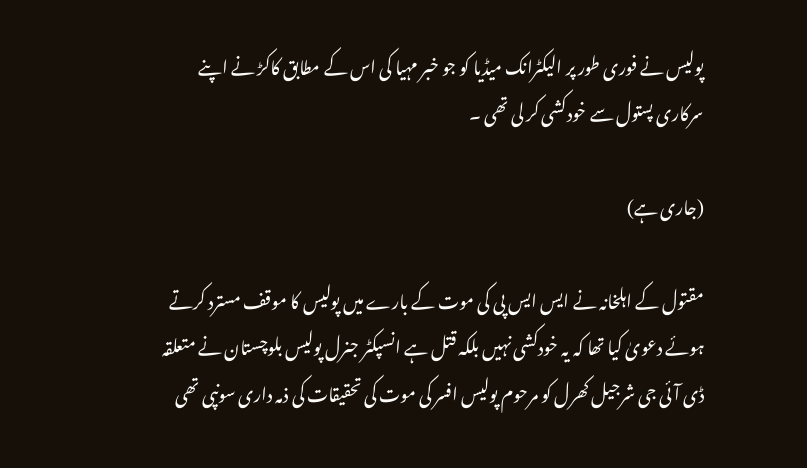پولیس نے فوری طور پر الیکٹرانک میڈیا کو جو خبر مہیا کی اس کے مطابق کاکڑ نے اپنے سرکاری پستول سے خودکشی کر لی تھی ۔

(جاری ہے)

مقتول کے اہلخانہ نے ایس ایس پی کی موت کے بارے میں پولیس کا موقف مسترد کرتے ہوئے دعویٰ کیا تھا کہ یہ خودکشی نہیں بلکہ قتل ہے انسپکٹر جنرل پولیس بلوچستان نے متعلقہ ڈی آئی جی شرجیل کھرل کو مرحوم پولیس افسر کی موت کی تحقیقات کی ذمہ داری سونپی تھی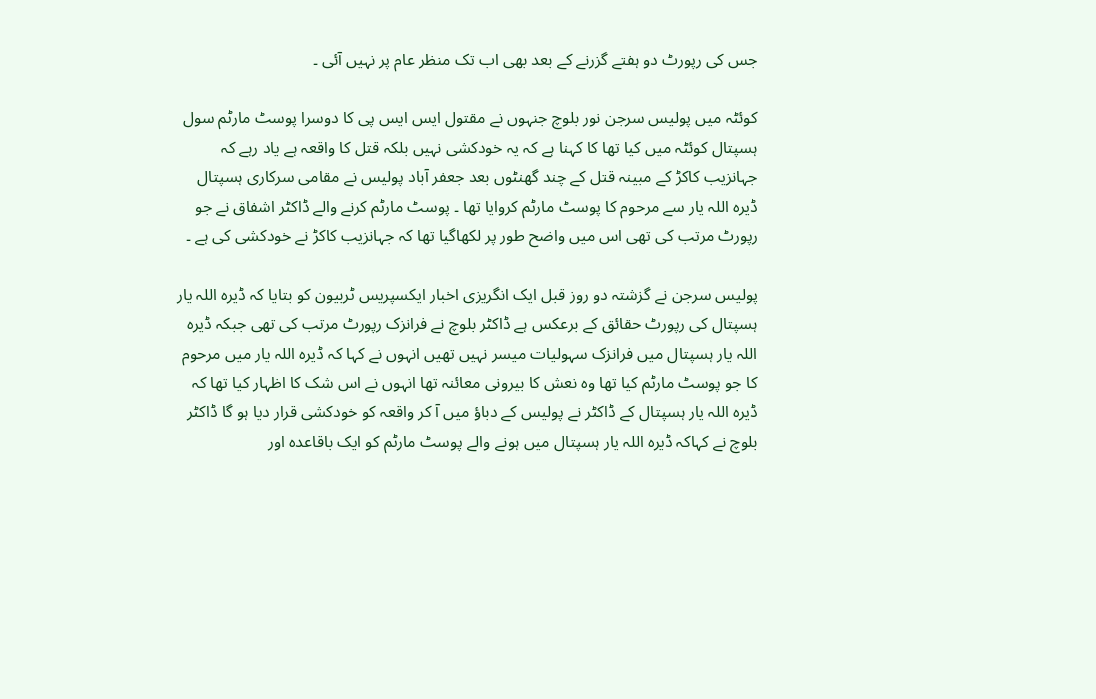جس کی رپورٹ دو ہفتے گزرنے کے بعد بھی اب تک منظر عام پر نہیں آئی ۔

کوئٹہ میں پولیس سرجن نور بلوچ جنہوں نے مقتول ایس ایس پی کا دوسرا پوسٹ مارٹم سول ہسپتال کوئٹہ میں کیا تھا کا کہنا ہے کہ یہ خودکشی نہیں بلکہ قتل کا واقعہ ہے یاد رہے کہ جہانزیب کاکڑ کے مبینہ قتل کے چند گھنٹوں بعد جعفر آباد پولیس نے مقامی سرکاری ہسپتال ڈیرہ اللہ یار سے مرحوم کا پوسٹ مارٹم کروایا تھا ۔ پوسٹ مارٹم کرنے والے ڈاکٹر اشفاق نے جو رپورٹ مرتب کی تھی اس میں واضح طور پر لکھاگیا تھا کہ جہانزیب کاکڑ نے خودکشی کی ہے ۔

پولیس سرجن نے گزشتہ دو روز قبل ایک انگریزی اخبار ایکسپریس ٹربیون کو بتایا کہ ڈیرہ اللہ یار ہسپتال کی رپورٹ حقائق کے برعکس ہے ڈاکٹر بلوچ نے فرانزک رپورٹ مرتب کی تھی جبکہ ڈیرہ اللہ یار ہسپتال میں فرانزک سہولیات میسر نہیں تھیں انہوں نے کہا کہ ڈیرہ اللہ یار میں مرحوم کا جو پوسٹ مارٹم کیا تھا وہ نعش کا بیرونی معائنہ تھا انہوں نے اس شک کا اظہار کیا تھا کہ ڈیرہ اللہ یار ہسپتال کے ڈاکٹر نے پولیس کے دباؤ میں آ کر واقعہ کو خودکشی قرار دیا ہو گا ڈاکٹر بلوچ نے کہاکہ ڈیرہ اللہ یار ہسپتال میں ہونے والے پوسٹ مارٹم کو ایک باقاعدہ اور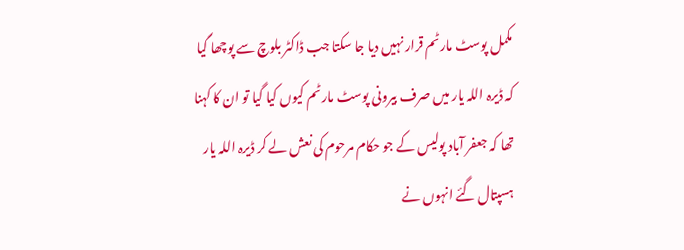مکمل پوسٹ مارٹم قرار نہیں دیا جا سکتا جب ڈاکٹر بلوچ سے پوچھا گیا کہ ڈیرہ اللہ یار میں صرف بیرونی پوسٹ مارٹم کیوں کیا گیا تو ان کا کہنا تھا کہ جعفر آباد پولیس کے جو حکام مرحوم کی نعش لے کر ڈیرہ اللہ یار ہسپتال گئے انہوں نے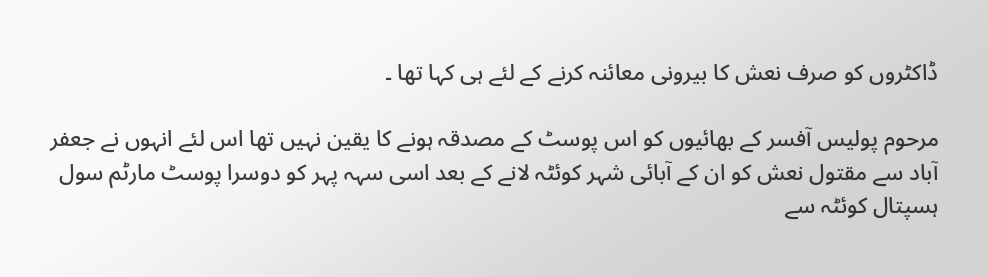ڈاکٹروں کو صرف نعش کا بیرونی معائنہ کرنے کے لئے ہی کہا تھا ۔

مرحوم پولیس آفسر کے بھائیوں کو اس پوسٹ کے مصدقہ ہونے کا یقین نہیں تھا اس لئے انہوں نے جعفر آباد سے مقتول نعش کو ان کے آبائی شہر کوئٹہ لانے کے بعد اسی سہہ پہر کو دوسرا پوسٹ مارٹم سول ہسپتال کوئٹہ سے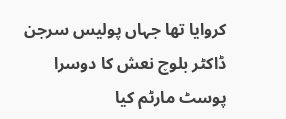کروایا تھا جہاں پولیس سرجن ڈاکٹر بلوچ نعش کا دوسرا پوسٹ مارٹم کیا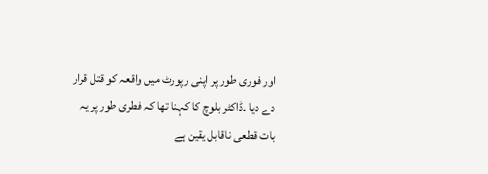اور فوری طور پر اپنی رپورٹ میں واقعہ کو قتل قرار دے دیا ۔ڈاکٹر بلوچ کا کہنا تھا کہ فطری طور پر یہ بات قطعی ناقابل یقین ہے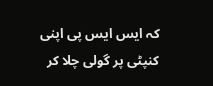کہ ایس ایس پی اپنی کنپٹی پر گولی چلا کر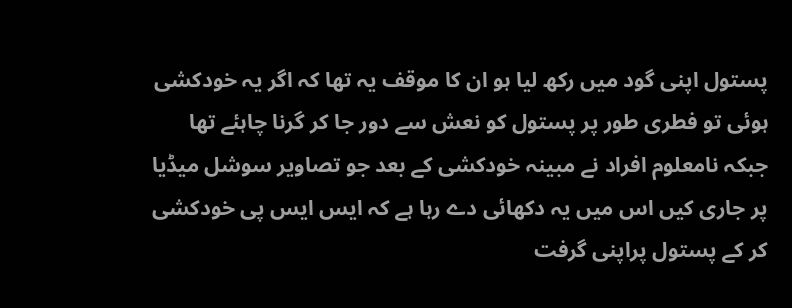پستول اپنی گود میں رکھ لیا ہو ان کا موقف یہ تھا کہ اگر یہ خودکشی ہوئی تو فطری طور پر پستول کو نعش سے دور جا کر گرنا چاہئے تھا جبکہ نامعلوم افراد نے مبینہ خودکشی کے بعد جو تصاویر سوشل میڈیا پر جاری کیں اس میں یہ دکھائی دے رہا ہے کہ ایس ایس پی خودکشی کر کے پستول پراپنی گرفت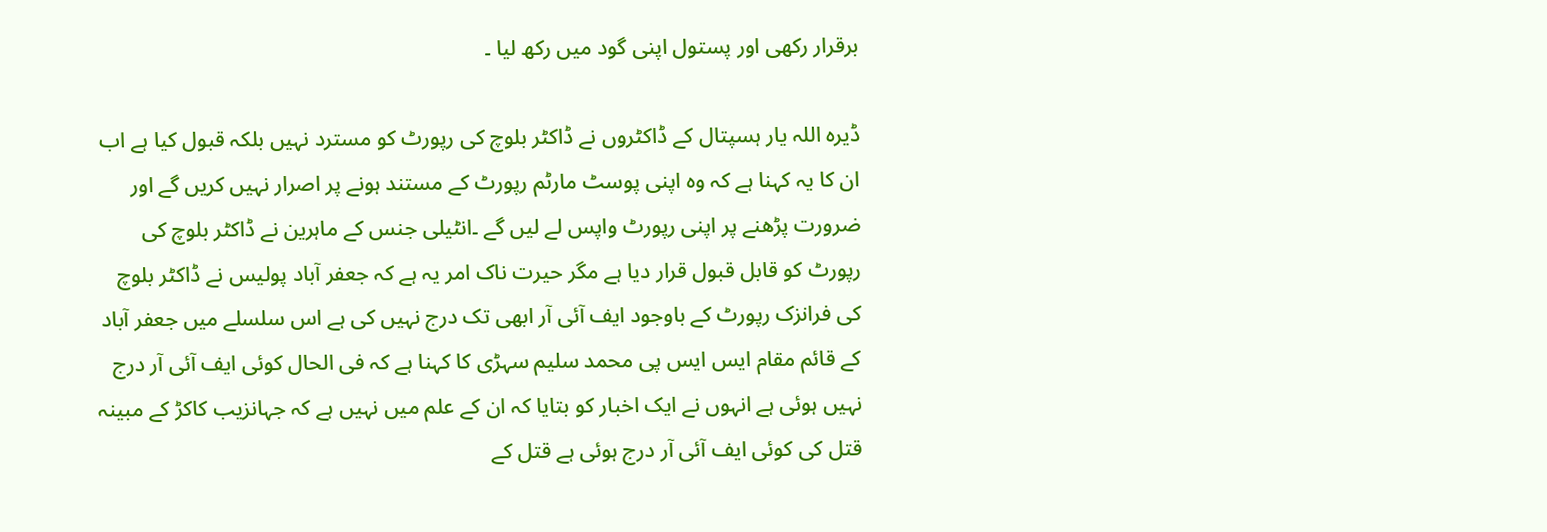برقرار رکھی اور پستول اپنی گود میں رکھ لیا ۔

ڈیرہ اللہ یار ہسپتال کے ڈاکٹروں نے ڈاکٹر بلوچ کی رپورٹ کو مسترد نہیں بلکہ قبول کیا ہے اب ان کا یہ کہنا ہے کہ وہ اپنی پوسٹ مارٹم رپورٹ کے مستند ہونے پر اصرار نہیں کریں گے اور ضرورت پڑھنے پر اپنی رپورٹ واپس لے لیں گے ۔انٹیلی جنس کے ماہرین نے ڈاکٹر بلوچ کی رپورٹ کو قابل قبول قرار دیا ہے مگر حیرت ناک امر یہ ہے کہ جعفر آباد پولیس نے ڈاکٹر بلوچ کی فرانزک رپورٹ کے باوجود ایف آئی آر ابھی تک درج نہیں کی ہے اس سلسلے میں جعفر آباد کے قائم مقام ایس ایس پی محمد سلیم سہڑی کا کہنا ہے کہ فی الحال کوئی ایف آئی آر درج نہیں ہوئی ہے انہوں نے ایک اخبار کو بتایا کہ ان کے علم میں نہیں ہے کہ جہانزیب کاکڑ کے مبینہ قتل کی کوئی ایف آئی آر درج ہوئی ہے قتل کے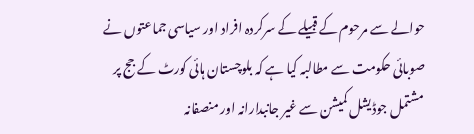حوالے سے مرحوم کے قبیلے کے سرکردہ افراد اور سیاسی جماعتوں نے صوبائی حکومت سے مطالبہ کیا ہے کہ بلوچستان ہائی کورٹ کے جج پر مشتمل جوڈیشل کمیشن سے غیر جانبدارانہ اور منصفانہ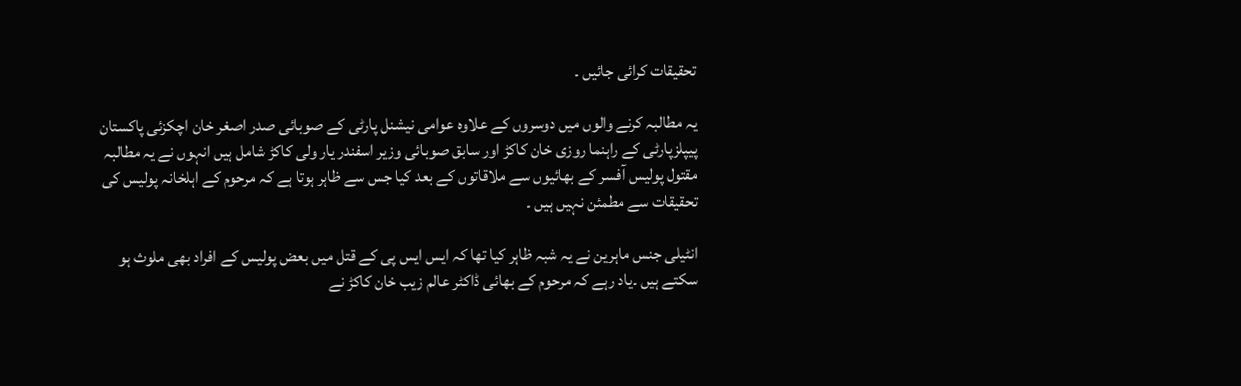تحقیقات کرائی جائیں ۔

یہ مطالبہ کرنے والوں میں دوسروں کے علاوہ عوامی نیشنل پارٹی کے صوبائی صدر اصغر خان اچکزئی پاکستان پیپلزپارٹی کے راہنما روزی خان کاکڑ اور سابق صوبائی وزیر اسفندر یار ولی کاکڑ شامل ہیں انہوں نے یہ مطالبہ مقتول پولیس آفسر کے بھائیوں سے ملاقاتوں کے بعد کیا جس سے ظاہر ہوتا ہے کہ مرحوم کے اہلخانہ پولیس کی تحقیقات سے مطمئن نہیں ہیں ۔

انٹیلی جنس ماہرین نے یہ شبہ ظاہر کیا تھا کہ ایس ایس پی کے قتل میں بعض پولیس کے افراد بھی ملوث ہو سکتے ہیں ۔یاد رہے کہ مرحوم کے بھائی ڈاکٹر عالم زیب خان کاکڑ نے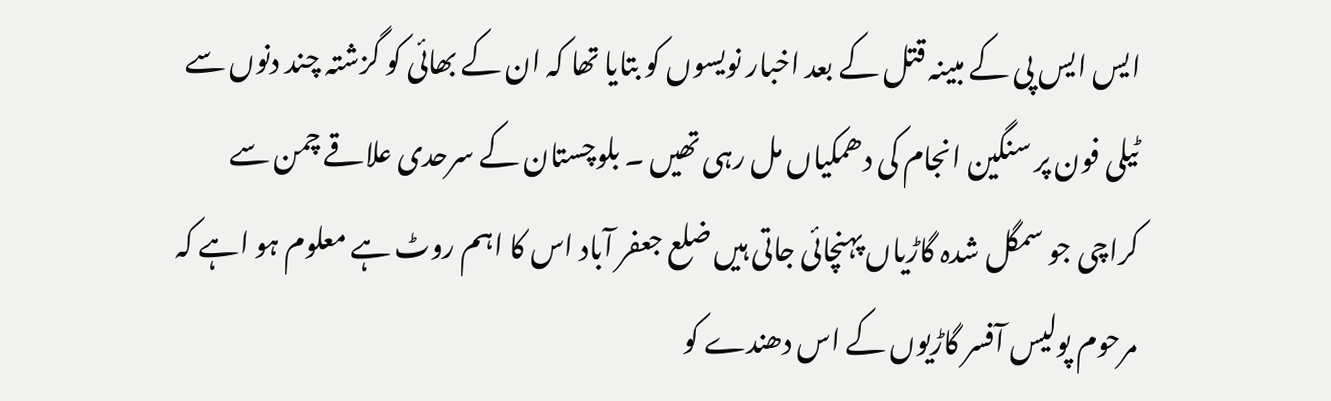ایس ایس پی کے مبینہ قتل کے بعد اخبار نویسوں کو بتایا تھا کہ ان کے بھائی کو گزشتہ چند دنوں سے ٹیلی فون پر سنگین انجام کی دھمکیاں مل رہی تھیں ۔ بلوچستان کے سرحدی علاقے چمن سے کراچی جو سمگل شدہ گاڑیاں پہنچائی جاتی ہیں ضلع جعفر آباد اس کا اہم روٹ ہے معلوم ہو اہے کہ مرحوم پولیس آفسر گاڑیوں کے اس دھندے کو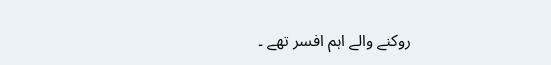روکنے والے اہم افسر تھے ۔